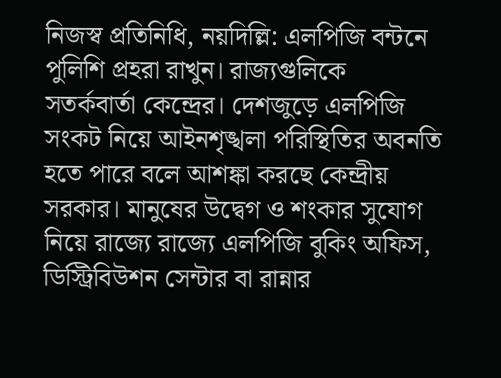নিজস্ব প্রতিনিধি, নয়দিল্লি: এলপিজি বন্টনে পুলিশি প্রহরা রাখুন। রাজ্যগুলিকে সতর্কবার্তা কেন্দ্রের। দেশজুড়ে এলপিজি সংকট নিয়ে আইনশৃঙ্খলা পরিস্থিতির অবনতি হতে পারে বলে আশঙ্কা করছে কেন্দ্রীয় সরকার। মানুষের উদ্বেগ ও শংকার সুযোগ নিয়ে রাজ্যে রাজ্যে এলপিজি বুকিং অফিস, ডিস্ট্রিবিউশন সেন্টার বা রান্নার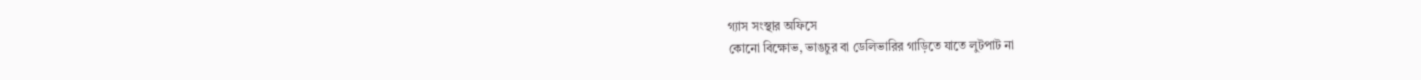গ্যাস সংস্থার অফিসে
কোনো বিক্ষোভ, ভাঙচুর বা ডেলিভারির গাড়িতে যাতে লুটপাট না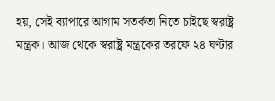হয়, সেই ব্যাপারে আগাম সতর্কতা নিতে চাইছে স্বরাষ্ট্র মন্ত্রক। আজ থেকে স্বরাষ্ট্র মন্ত্রকের তরফে ২৪ ঘণ্টার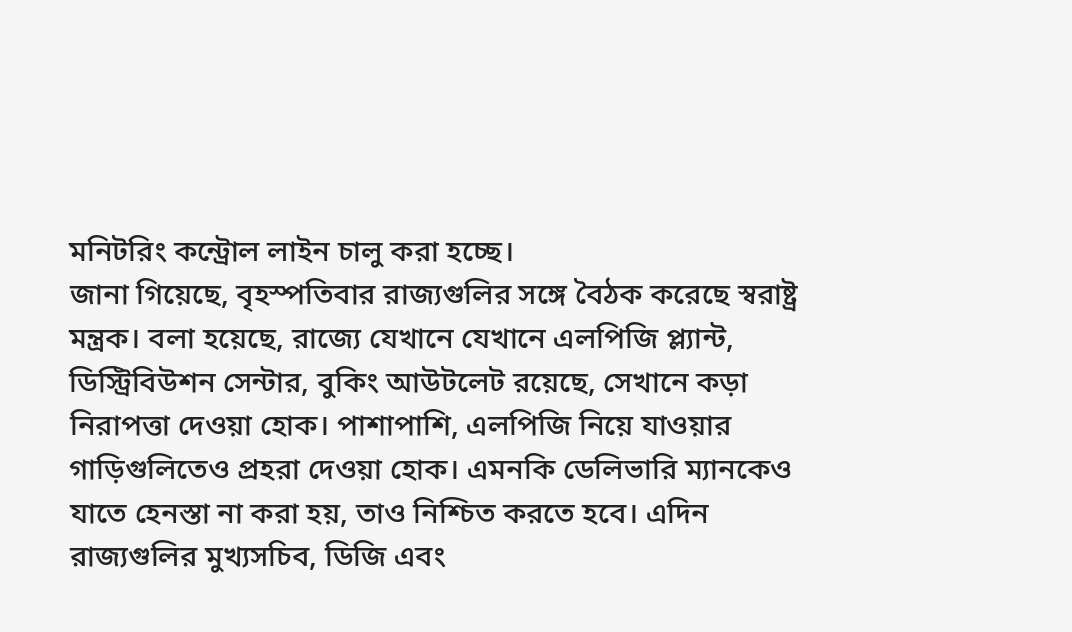মনিটরিং কন্ট্রোল লাইন চালু করা হচ্ছে।
জানা গিয়েছে, বৃহস্পতিবার রাজ্যগুলির সঙ্গে বৈঠক করেছে স্বরাষ্ট্র মন্ত্রক। বলা হয়েছে, রাজ্যে যেখানে যেখানে এলপিজি প্ল্যান্ট, ডিস্ট্রিবিউশন সেন্টার, বুকিং আউটলেট রয়েছে, সেখানে কড়া নিরাপত্তা দেওয়া হোক। পাশাপাশি, এলপিজি নিয়ে যাওয়ার গাড়িগুলিতেও প্রহরা দেওয়া হোক। এমনকি ডেলিভারি ম্যানকেও যাতে হেনস্তা না করা হয়, তাও নিশ্চিত করতে হবে। এদিন রাজ্যগুলির মুখ্যসচিব, ডিজি এবং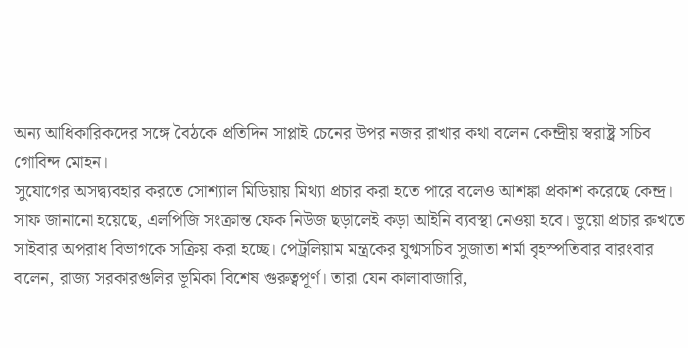অন্য আধিকারিকদের সঙ্গে বৈঠকে প্রতিদিন সাপ্লাই চেনের উপর নজর রাখার কথা বলেন কেন্দ্রীয় স্বরাষ্ট্র সচিব গোবিন্দ মোহন।
সুযোগের অসদ্ব্যবহার করতে সোশ্যাল মিডিয়ায় মিথ্যা প্রচার করা হতে পারে বলেও আশঙ্কা প্রকাশ করেছে কেন্দ্র। সাফ জানানো হয়েছে, এলপিজি সংক্রান্ত ফেক নিউজ ছড়ালেই কড়া আইনি ব্যবস্থা নেওয়া হবে। ভুয়ো প্রচার রুখতে সাইবার অপরাধ বিভাগকে সক্রিয় করা হচ্ছে। পেট্রলিয়াম মন্ত্রকের যুগ্মসচিব সুজাতা শর্মা বৃহস্পতিবার বারংবার বলেন, রাজ্য সরকারগুলির ভূমিকা বিশেষ গুরুত্বপূর্ণ। তারা যেন কালাবাজারি,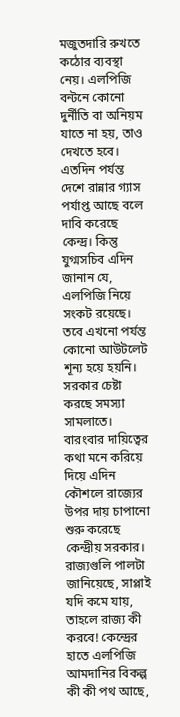মজুতদারি রুখতে কঠোর ব্যবস্থা নেয়। এলপিজি বন্টনে কোনো
দুর্নীতি বা অনিয়ম যাতে না হয়, তাও দেখতে হবে।
এতদিন পর্যন্ত দেশে রান্নার গ্যাস পর্যাপ্ত আছে বলে দাবি করেছে কেন্দ্র। কিন্তু যুগ্মসচিব এদিন জানান যে, এলপিজি নিয়ে সংকট রয়েছে। তবে এখনো পর্যন্ত কোনো আউটলেট শূন্য হয়ে হয়নি। সরকার চেষ্টা করছে সমস্যা সামলাতে। বারংবার দায়িত্বের কথা মনে করিয়ে দিয়ে এদিন কৌশলে রাজ্যের উপর দায় চাপানো শুরু করেছে কেন্দ্রীয় সরকার। রাজ্যগুলি পালটা জানিয়েছে, সাপ্লাই যদি কমে যায়, তাহলে রাজ্য কী করবে! কেন্দ্রের হাতে এলপিজি আমদানির বিকল্প কী কী পথ আছে,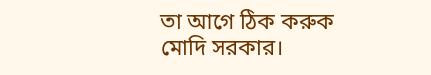তা আগে ঠিক করুক মোদি সরকার।